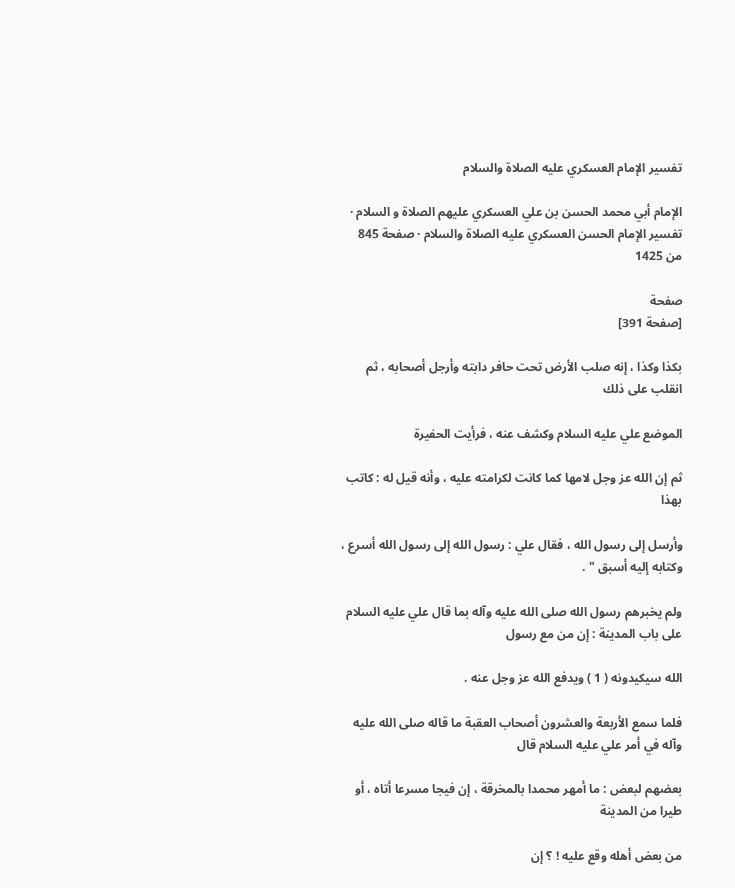تفسير الإمام العسكري عليه الصلاة والسلام

الإمام أبي محمد الحسن بن علي العسكري عليهم الصلاة و السلام · تفسير الإمام الحسن العسكري عليه الصلاة والسلام · صفحة 845 من 1425

صفحة
[صفحة 391]

بكذا وكذا ، إنه صلب الأرض تحت حافر دابته وأرجل أصحابه ، ثم انقلب على ذلك

الموضع علي عليه السلام وكشف عنه ، فرأيت الحفيرة

ثم إن الله عز وجل لامها كما كانت لكرامته عليه ، وأنه قيل له : كاتب بهذا

وأرسل إلى رسول الله ، فقال علي : رسول الله إلى رسول الله أسرع ، وكتابه إليه أسبق " .

ولم يخبرهم رسول الله صلى الله عليه وآله بما قال علي عليه السلام على باب المدينة : إن من مع رسول

الله سيكيدونه ( 1 ) ويدفع الله عز وجل عنه .

فلما سمع الأربعة والعشرون أصحاب العقبة ما قاله صلى الله عليه وآله في أمر علي عليه السلام قال

بعضهم لبعض : ما أمهر محمدا بالمخرقة ، إن فيجا مسرعا أتاه ، أو طيرا من المدينة

من بعض أهله وقع عليه ! ؟ إن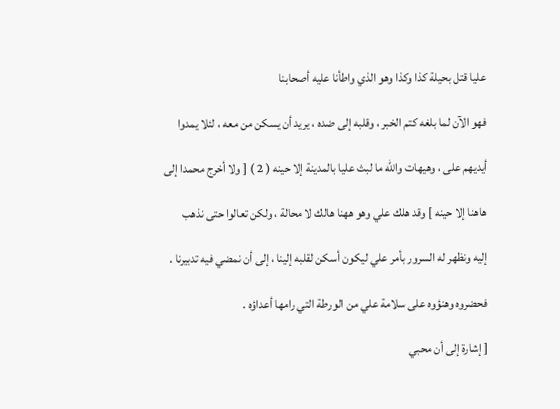عليا قتل بحيلة كذا وكذا وهو الذي واطأنا عليه أصحابنا

فهو الآن لما بلغه كتم الخبر ، وقلبه إلى ضده ، يريد أن يسكن من معه ، لئلا يمدوا

أيديهم على ، وهيهات والله ما لبث عليا بالمدينة إلا حينه ( 2 ) [ ولا أخرج محمدا إلى

هاهنا إلا حينه ] وقد هلك علي وهو ههنا هالك لا محالة ، ولكن تعالوا حتى نذهب

إليه ونظهر له السرور بأمر علي ليكون أسكن لقلبه إلينا ، إلى أن نمضي فيه تدبيرنا .

فحضروه وهنؤوه على سلامة علي من الورطة التي رامها أعداؤه .

[ إشارة إلى أن محبي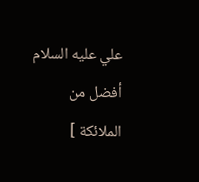علي عليه السلام أفضل من الملائكة ]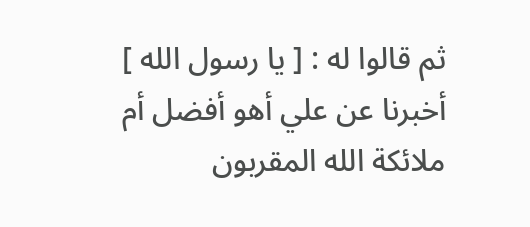ثم قالوا له : [ يا رسول الله ] أخبرنا عن علي أهو أفضل أم ملائكة الله المقربون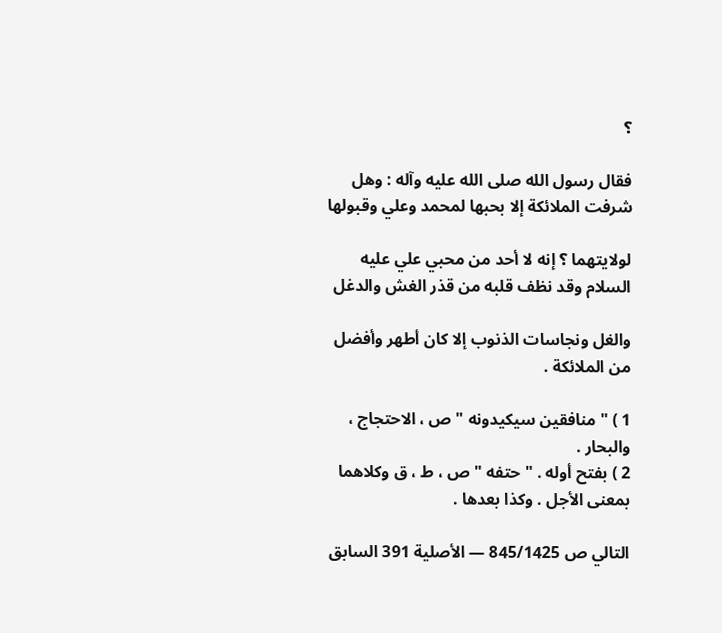؟

فقال رسول الله صلى الله عليه وآله : وهل شرفت الملائكة إلا بحبها لمحمد وعلي وقبولها

لولايتهما ؟ إنه لا أحد من محبي علي عليه السلام وقد نظف قلبه من قذر الغش والدغل

والغل ونجاسات الذنوب إلا كان أطهر وأفضل من الملائكة .

1 ) " منافقين سيكيدونه " ص ، الاحتجاج ، والبحار .
2 ) بفتح أوله . " حتفه " ص ، ط ، ق وكلاهما بمعنى الأجل . وكذا بعدها .

التالي ص 845/1425 — الأصلية 391 السابق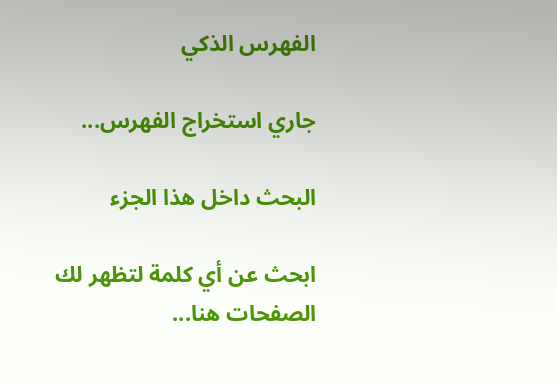الفهرس الذكي

جاري استخراج الفهرس...

البحث داخل هذا الجزء

ابحث عن أي كلمة لتظهر لك الصفحات هنا...